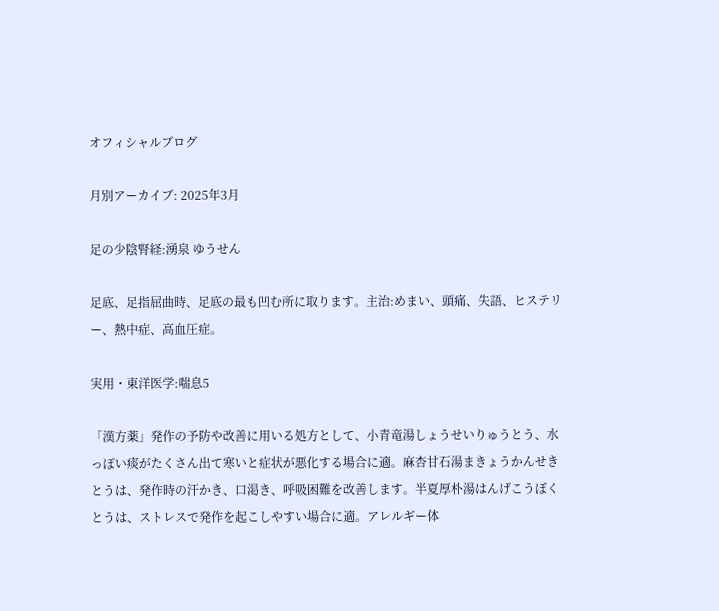オフィシャルブログ

月別アーカイブ: 2025年3月

足の少陰腎経:湧泉 ゆうせん

足底、足指屈曲時、足底の最も凹む所に取ります。主治:めまい、頭痛、失語、ヒステリー、熱中症、高血圧症。

実用・東洋医学:喘息5

「漢方薬」発作の予防や改善に用いる処方として、小青竜湯しょうせいりゅうとう、水っぽい痰がたくさん出て寒いと症状が悪化する場合に適。麻杏甘石湯まきょうかんせきとうは、発作時の汗かき、口渇き、呼吸困難を改善します。半夏厚朴湯はんげこうぼくとうは、ストレスで発作を起こしやすい場合に適。アレルギー体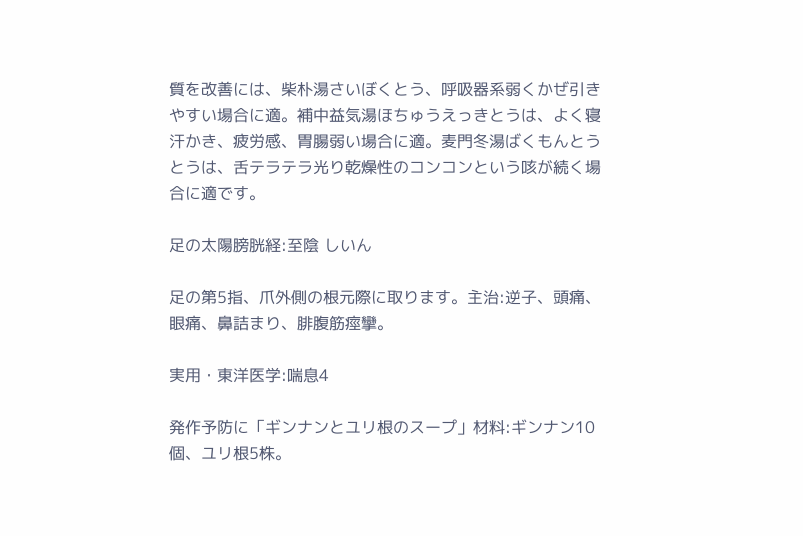質を改善には、柴朴湯さいぼくとう、呼吸器系弱くかぜ引きやすい場合に適。補中益気湯ほちゅうえっきとうは、よく寝汗かき、疲労感、胃腸弱い場合に適。麦門冬湯ばくもんとうとうは、舌テラテラ光り乾燥性のコンコンという咳が続く場合に適です。

足の太陽膀胱経:至陰 しいん

足の第5指、爪外側の根元際に取ります。主治:逆子、頭痛、眼痛、鼻詰まり、腓腹筋痙攣。

実用・東洋医学:喘息4

発作予防に「ギンナンとユリ根のスープ」材料:ギンナン10個、ユリ根5株。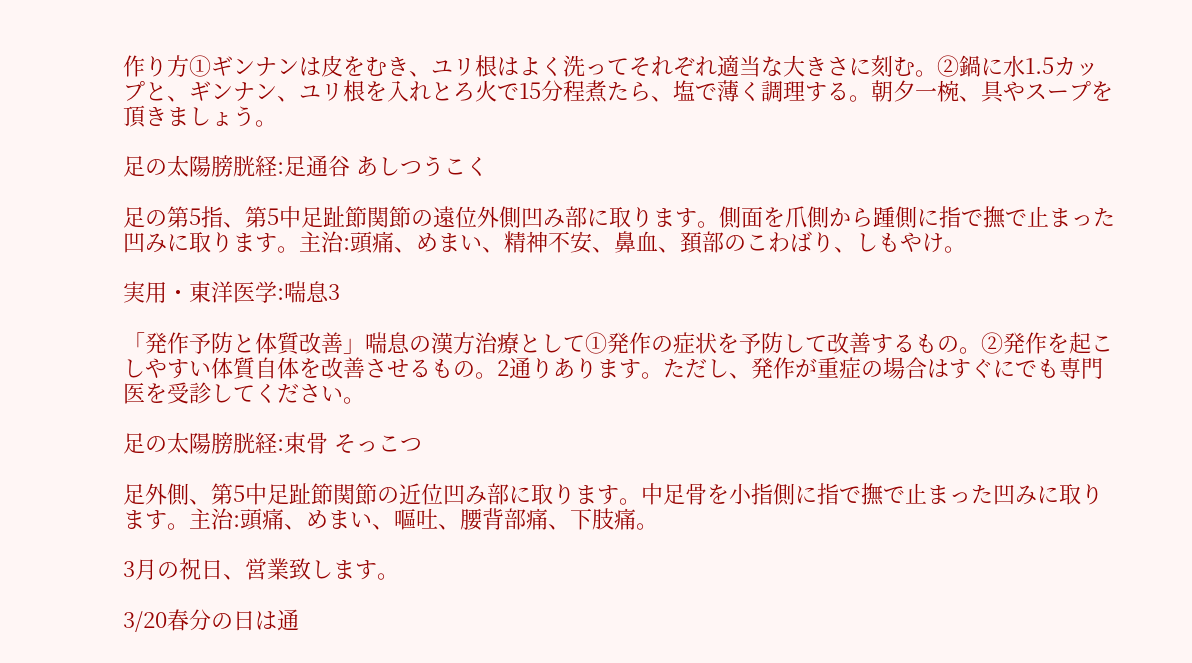作り方①ギンナンは皮をむき、ユリ根はよく洗ってそれぞれ適当な大きさに刻む。②鍋に水1.5カップと、ギンナン、ユリ根を入れとろ火で15分程煮たら、塩で薄く調理する。朝夕一椀、具やスープを頂きましょう。

足の太陽膀胱経:足通谷 あしつうこく

足の第5指、第5中足趾節関節の遠位外側凹み部に取ります。側面を爪側から踵側に指で撫で止まった凹みに取ります。主治:頭痛、めまい、精神不安、鼻血、頚部のこわばり、しもやけ。

実用・東洋医学:喘息3

「発作予防と体質改善」喘息の漢方治療として①発作の症状を予防して改善するもの。②発作を起こしやすい体質自体を改善させるもの。2通りあります。ただし、発作が重症の場合はすぐにでも専門医を受診してください。

足の太陽膀胱経:束骨 そっこつ

足外側、第5中足趾節関節の近位凹み部に取ります。中足骨を小指側に指で撫で止まった凹みに取ります。主治:頭痛、めまい、嘔吐、腰背部痛、下肢痛。

3月の祝日、営業致します。

3/20春分の日は通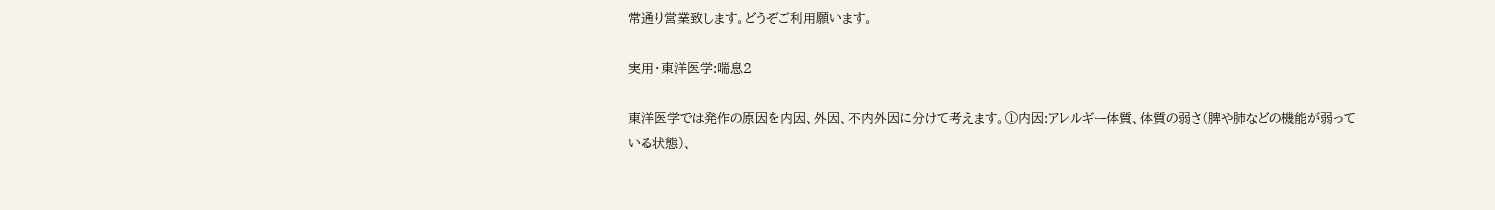常通り営業致します。どうぞご利用願います。

実用・東洋医学:喘息2

東洋医学では発作の原因を内因、外因、不内外因に分けて考えます。①内因:アレルギー体質、体質の弱さ(脾や肺などの機能が弱っている状態)、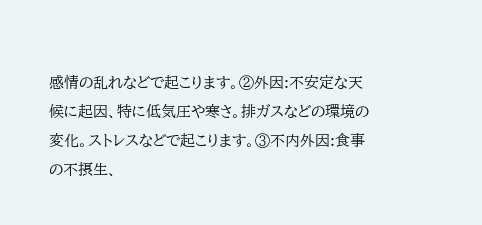感情の乱れなどで起こります。②外因:不安定な天候に起因、特に低気圧や寒さ。排ガスなどの環境の変化。ストレスなどで起こります。③不内外因:食事の不摂生、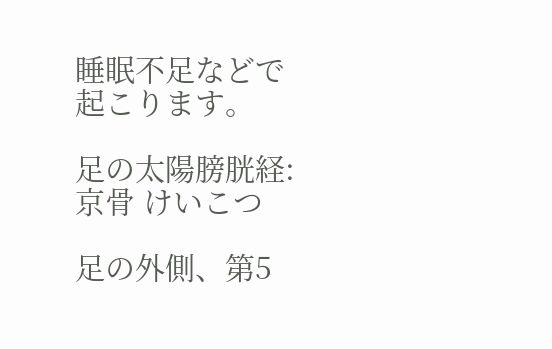睡眠不足などで起こります。

足の太陽膀胱経:京骨 けいこつ

足の外側、第5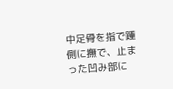中足骨を指で踵側に撫で、止まった凹み部に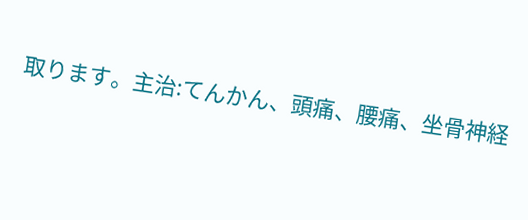取ります。主治:てんかん、頭痛、腰痛、坐骨神経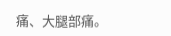痛、大腿部痛。